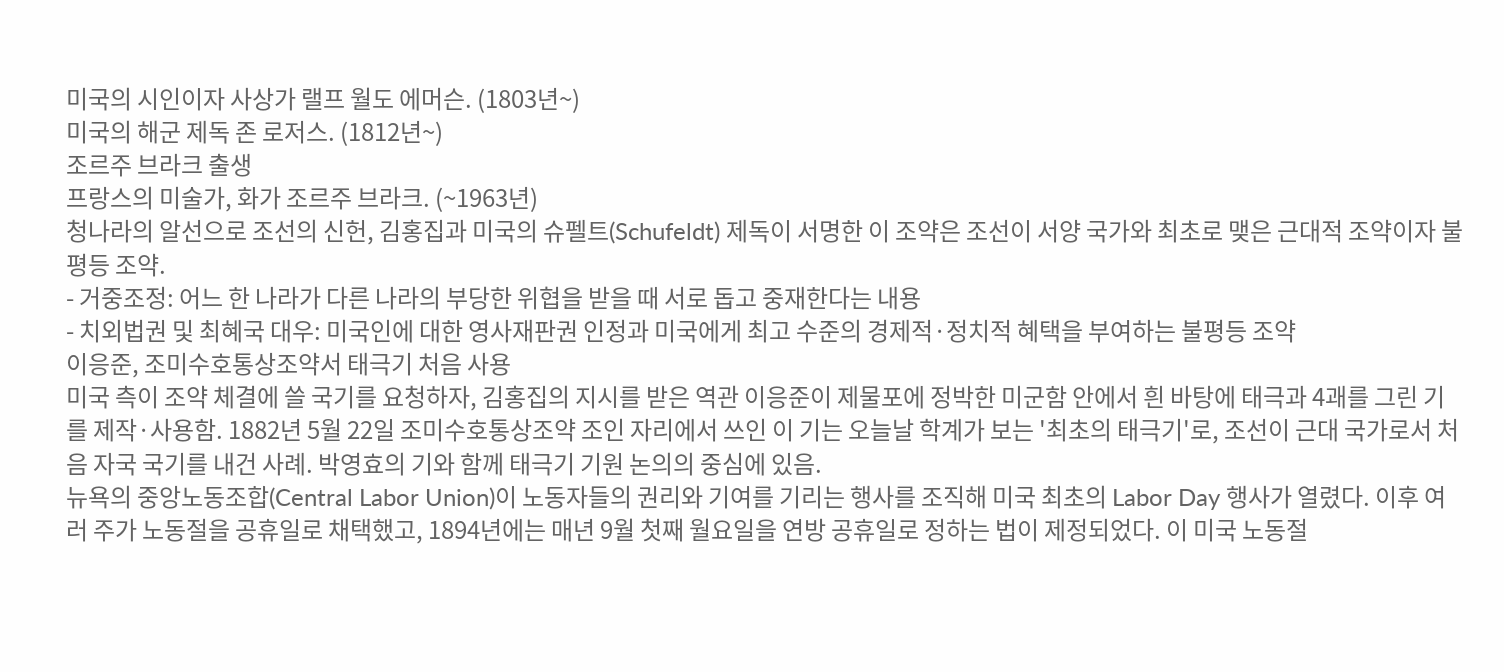미국의 시인이자 사상가 랠프 월도 에머슨. (1803년~)
미국의 해군 제독 존 로저스. (1812년~)
조르주 브라크 출생
프랑스의 미술가, 화가 조르주 브라크. (~1963년)
청나라의 알선으로 조선의 신헌, 김홍집과 미국의 슈펠트(Schufeldt) 제독이 서명한 이 조약은 조선이 서양 국가와 최초로 맺은 근대적 조약이자 불평등 조약.
- 거중조정: 어느 한 나라가 다른 나라의 부당한 위협을 받을 때 서로 돕고 중재한다는 내용
- 치외법권 및 최혜국 대우: 미국인에 대한 영사재판권 인정과 미국에게 최고 수준의 경제적·정치적 혜택을 부여하는 불평등 조약
이응준, 조미수호통상조약서 태극기 처음 사용
미국 측이 조약 체결에 쓸 국기를 요청하자, 김홍집의 지시를 받은 역관 이응준이 제물포에 정박한 미군함 안에서 흰 바탕에 태극과 4괘를 그린 기를 제작·사용함. 1882년 5월 22일 조미수호통상조약 조인 자리에서 쓰인 이 기는 오늘날 학계가 보는 '최초의 태극기'로, 조선이 근대 국가로서 처음 자국 국기를 내건 사례. 박영효의 기와 함께 태극기 기원 논의의 중심에 있음.
뉴욕의 중앙노동조합(Central Labor Union)이 노동자들의 권리와 기여를 기리는 행사를 조직해 미국 최초의 Labor Day 행사가 열렸다. 이후 여러 주가 노동절을 공휴일로 채택했고, 1894년에는 매년 9월 첫째 월요일을 연방 공휴일로 정하는 법이 제정되었다. 이 미국 노동절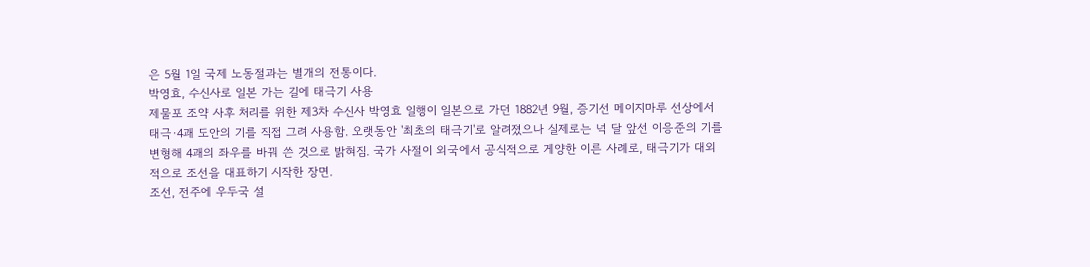은 5월 1일 국제 노동절과는 별개의 전통이다.
박영효, 수신사로 일본 가는 길에 태극기 사용
제물포 조약 사후 처리를 위한 제3차 수신사 박영효 일행이 일본으로 가던 1882년 9월, 증기선 메이지마루 선상에서 태극·4괘 도안의 기를 직접 그려 사용함. 오랫동안 '최초의 태극기'로 알려졌으나 실제로는 넉 달 앞선 이응준의 기를 변형해 4괘의 좌우를 바꿔 쓴 것으로 밝혀짐. 국가 사절이 외국에서 공식적으로 게양한 이른 사례로, 태극기가 대외적으로 조선을 대표하기 시작한 장면.
조선, 전주에 우두국 설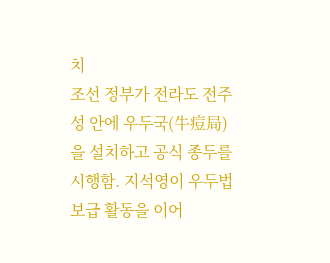치
조선 정부가 전라도 전주성 안에 우두국(牛痘局)을 설치하고 공식 종두를 시행함. 지석영이 우두법 보급 활동을 이어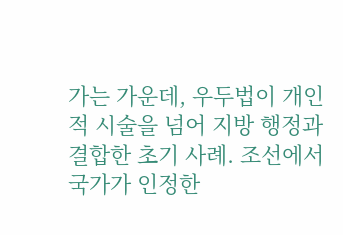가는 가운데, 우두법이 개인적 시술을 넘어 지방 행정과 결합한 초기 사례. 조선에서 국가가 인정한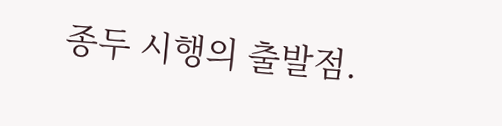종두 시행의 출발점.